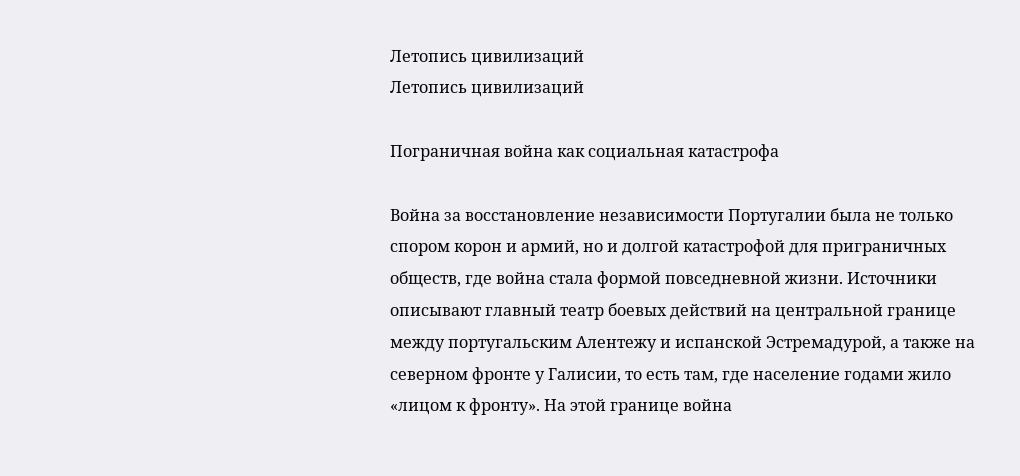Летопись цивилизаций
Летопись цивилизаций

Пограничная война как социальная катастрофа

Война за восстановление независимости Португалии была не только спором корон и армий, но и долгой катастрофой для приграничных обществ, где война стала формой повседневной жизни. Источники описывают главный театр боевых действий на центральной границе между португальским Алентежу и испанской Эстремадурой, а также на северном фронте у Галисии, то есть там, где население годами жило «лицом к фронту». На этой границе война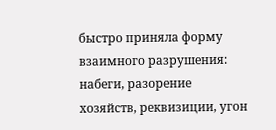быстро приняла форму взаимного разрушения: набеги, разорение хозяйств, реквизиции, угон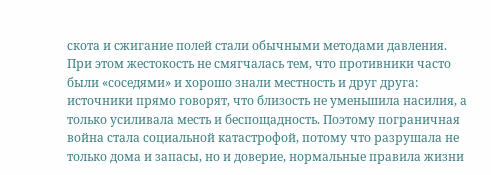скота и сжигание полей стали обычными методами давления. При этом жестокость не смягчалась тем, что противники часто были «соседями» и хорошо знали местность и друг друга: источники прямо говорят, что близость не уменьшила насилия, а только усиливала месть и беспощадность. Поэтому пограничная война стала социальной катастрофой, потому что разрушала не только дома и запасы, но и доверие, нормальные правила жизни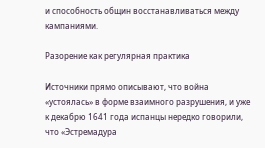и способность общин восстанавливаться между кампаниями.

Разорение как регулярная практика

Источники прямо описывают, что война «устоялась» в форме взаимного разрушения, и уже к декабрю 1641 года испанцы нередко говорили, что «Эстремадура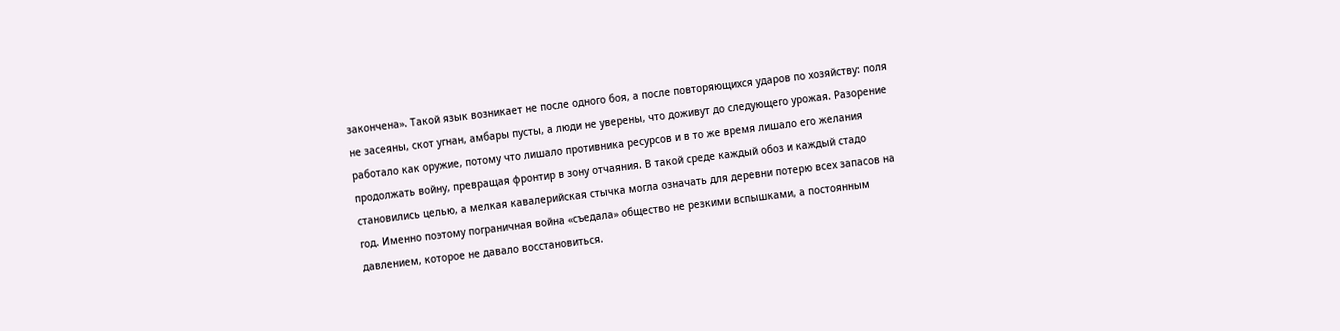закончена». Такой язык возникает не после одного боя, а после повторяющихся ударов по хозяйству: поля не засеяны, скот угнан, амбары пусты, а люди не уверены, что доживут до следующего урожая. Разорение работало как оружие, потому что лишало противника ресурсов и в то же время лишало его желания продолжать войну, превращая фронтир в зону отчаяния. В такой среде каждый обоз и каждый стадо становились целью, а мелкая кавалерийская стычка могла означать для деревни потерю всех запасов на год. Именно поэтому пограничная война «съедала» общество не резкими вспышками, а постоянным давлением, которое не давало восстановиться.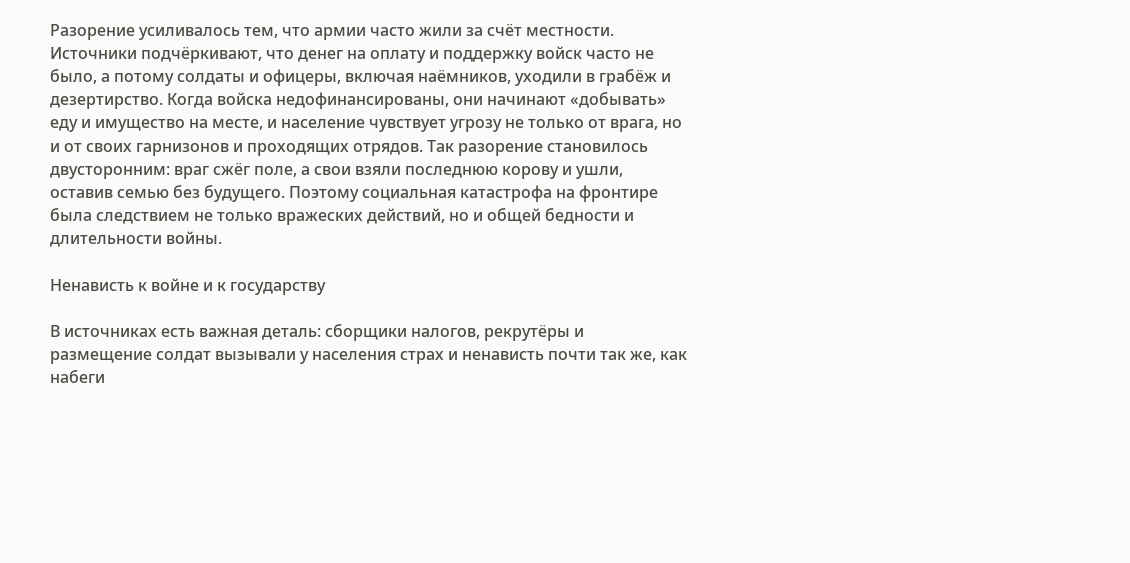Разорение усиливалось тем, что армии часто жили за счёт местности. Источники подчёркивают, что денег на оплату и поддержку войск часто не было, а потому солдаты и офицеры, включая наёмников, уходили в грабёж и дезертирство. Когда войска недофинансированы, они начинают «добывать» еду и имущество на месте, и население чувствует угрозу не только от врага, но и от своих гарнизонов и проходящих отрядов. Так разорение становилось двусторонним: враг сжёг поле, а свои взяли последнюю корову и ушли, оставив семью без будущего. Поэтому социальная катастрофа на фронтире была следствием не только вражеских действий, но и общей бедности и длительности войны.

Ненависть к войне и к государству

В источниках есть важная деталь: сборщики налогов, рекрутёры и размещение солдат вызывали у населения страх и ненависть почти так же, как набеги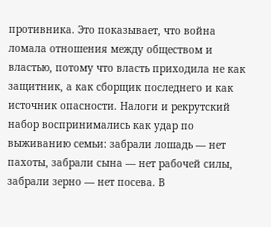противника. Это показывает, что война ломала отношения между обществом и властью, потому что власть приходила не как защитник, а как сборщик последнего и как источник опасности. Налоги и рекрутский набор воспринимались как удар по выживанию семьи: забрали лошадь — нет пахоты, забрали сына — нет рабочей силы, забрали зерно — нет посева. В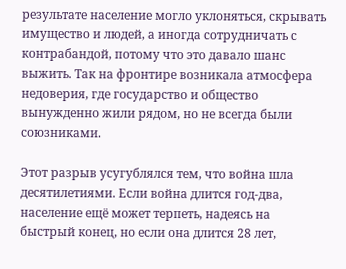результате население могло уклоняться, скрывать имущество и людей, а иногда сотрудничать с контрабандой, потому что это давало шанс выжить. Так на фронтире возникала атмосфера недоверия, где государство и общество вынужденно жили рядом, но не всегда были союзниками.

Этот разрыв усугублялся тем, что война шла десятилетиями. Если война длится год-два, население ещё может терпеть, надеясь на быстрый конец, но если она длится 28 лет,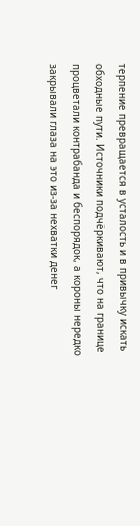терпение превращается в усталость и в привычку искать обходные пути. Источники подчёркивают, что на границе процветали контрабанда и беспорядок, а короны нередко закрывали глаза на это из-за нехватки денег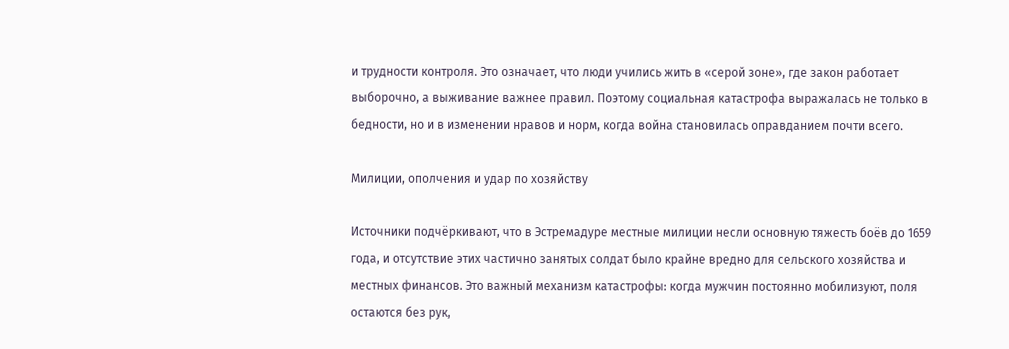и трудности контроля. Это означает, что люди учились жить в «серой зоне», где закон работает выборочно, а выживание важнее правил. Поэтому социальная катастрофа выражалась не только в бедности, но и в изменении нравов и норм, когда война становилась оправданием почти всего.

Милиции, ополчения и удар по хозяйству

Источники подчёркивают, что в Эстремадуре местные милиции несли основную тяжесть боёв до 1659 года, и отсутствие этих частично занятых солдат было крайне вредно для сельского хозяйства и местных финансов. Это важный механизм катастрофы: когда мужчин постоянно мобилизуют, поля остаются без рук,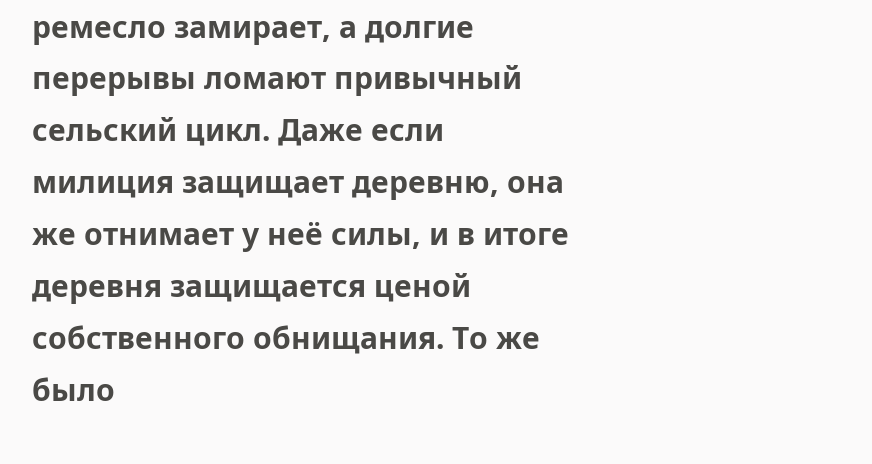ремесло замирает, а долгие перерывы ломают привычный сельский цикл. Даже если милиция защищает деревню, она же отнимает у неё силы, и в итоге деревня защищается ценой собственного обнищания. То же было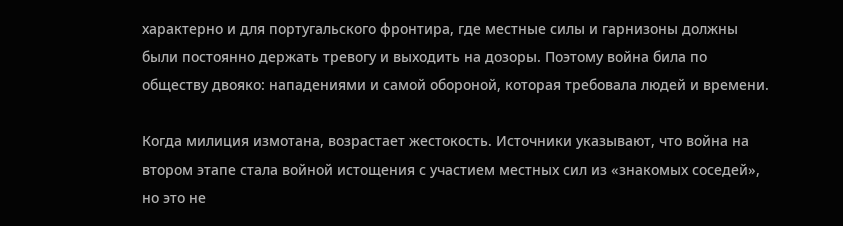характерно и для португальского фронтира, где местные силы и гарнизоны должны были постоянно держать тревогу и выходить на дозоры. Поэтому война била по обществу двояко: нападениями и самой обороной, которая требовала людей и времени.

Когда милиция измотана, возрастает жестокость. Источники указывают, что война на втором этапе стала войной истощения с участием местных сил из «знакомых соседей», но это не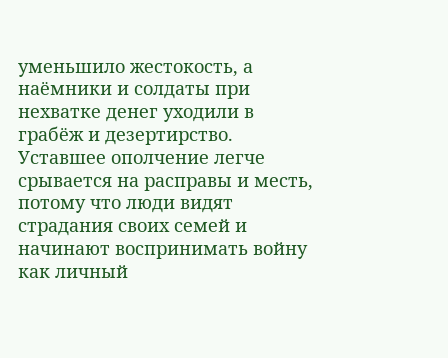уменьшило жестокость, а наёмники и солдаты при нехватке денег уходили в грабёж и дезертирство. Уставшее ополчение легче срывается на расправы и месть, потому что люди видят страдания своих семей и начинают воспринимать войну как личный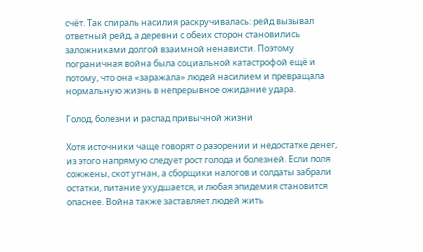счёт. Так спираль насилия раскручивалась: рейд вызывал ответный рейд, а деревни с обеих сторон становились заложниками долгой взаимной ненависти. Поэтому пограничная война была социальной катастрофой ещё и потому, что она «заражала» людей насилием и превращала нормальную жизнь в непрерывное ожидание удара.

Голод, болезни и распад привычной жизни

Хотя источники чаще говорят о разорении и недостатке денег, из этого напрямую следует рост голода и болезней. Если поля сожжены, скот угнан, а сборщики налогов и солдаты забрали остатки, питание ухудшается, и любая эпидемия становится опаснее. Война также заставляет людей жить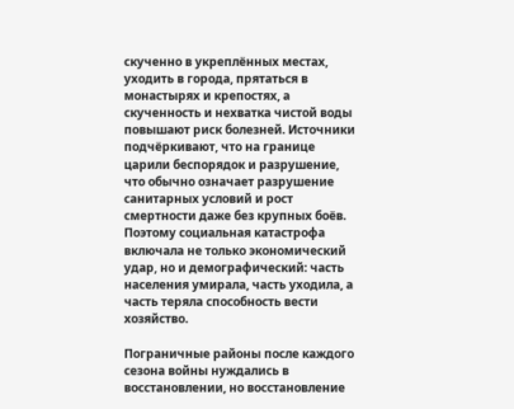скученно в укреплённых местах, уходить в города, прятаться в монастырях и крепостях, а скученность и нехватка чистой воды повышают риск болезней. Источники подчёркивают, что на границе царили беспорядок и разрушение, что обычно означает разрушение санитарных условий и рост смертности даже без крупных боёв. Поэтому социальная катастрофа включала не только экономический удар, но и демографический: часть населения умирала, часть уходила, а часть теряла способность вести хозяйство.

Пограничные районы после каждого сезона войны нуждались в восстановлении, но восстановление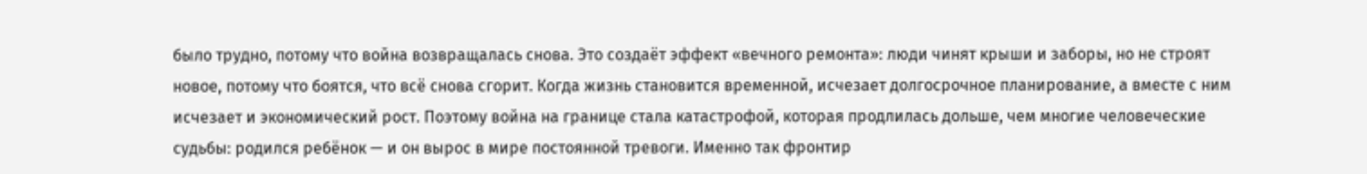было трудно, потому что война возвращалась снова. Это создаёт эффект «вечного ремонта»: люди чинят крыши и заборы, но не строят новое, потому что боятся, что всё снова сгорит. Когда жизнь становится временной, исчезает долгосрочное планирование, а вместе с ним исчезает и экономический рост. Поэтому война на границе стала катастрофой, которая продлилась дольше, чем многие человеческие судьбы: родился ребёнок — и он вырос в мире постоянной тревоги. Именно так фронтир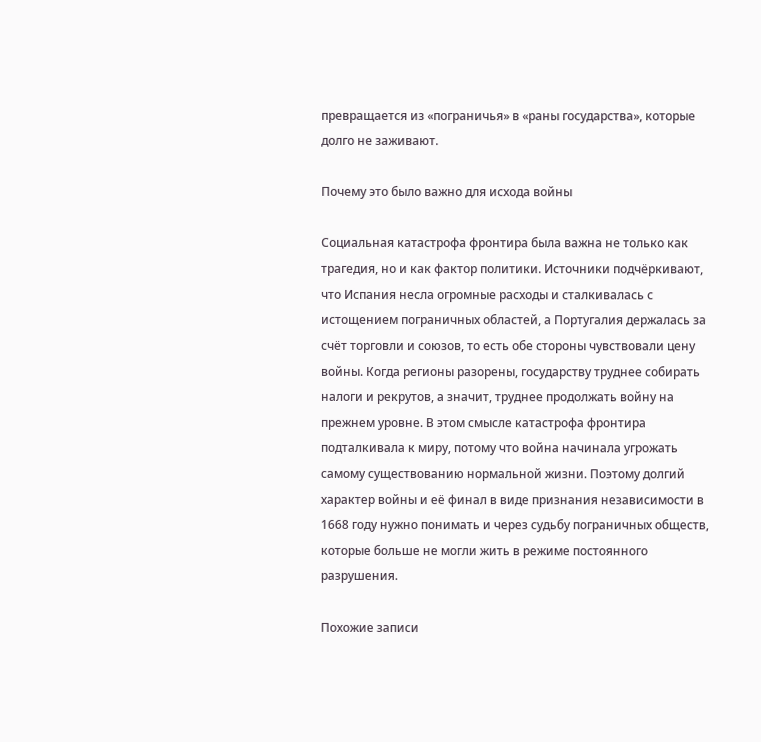превращается из «пограничья» в «раны государства», которые долго не заживают.

Почему это было важно для исхода войны

Социальная катастрофа фронтира была важна не только как трагедия, но и как фактор политики. Источники подчёркивают, что Испания несла огромные расходы и сталкивалась с истощением пограничных областей, а Португалия держалась за счёт торговли и союзов, то есть обе стороны чувствовали цену войны. Когда регионы разорены, государству труднее собирать налоги и рекрутов, а значит, труднее продолжать войну на прежнем уровне. В этом смысле катастрофа фронтира подталкивала к миру, потому что война начинала угрожать самому существованию нормальной жизни. Поэтому долгий характер войны и её финал в виде признания независимости в 1668 году нужно понимать и через судьбу пограничных обществ, которые больше не могли жить в режиме постоянного разрушения.

Похожие записи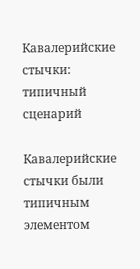Кавалерийские стычки: типичный сценарий

Кавалерийские стычки были типичным элементом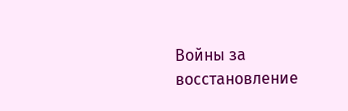Войны за восстановление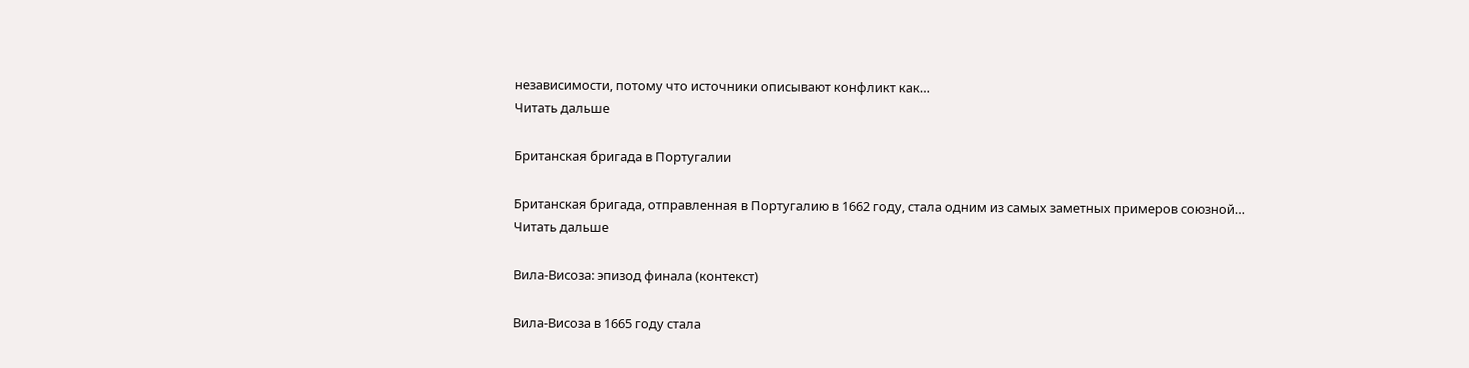независимости, потому что источники описывают конфликт как…
Читать дальше

Британская бригада в Португалии

Британская бригада, отправленная в Португалию в 1662 году, стала одним из самых заметных примеров союзной…
Читать дальше

Вила-Висоза: эпизод финала (контекст)

Вила-Висоза в 1665 году стала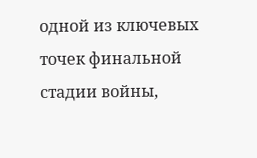одной из ключевых точек финальной стадии войны,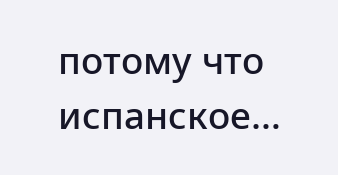потому что испанское…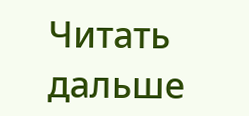Читать дальше